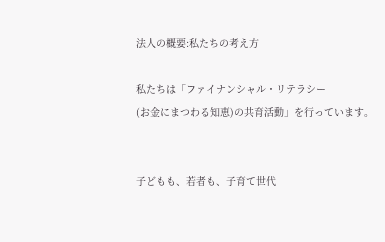法人の概要:私たちの考え方

私たちは「ファイナンシャル・リテラシー
(お金にまつわる知恵)の共育活動」を行っています。


子どもも、若者も、子育て世代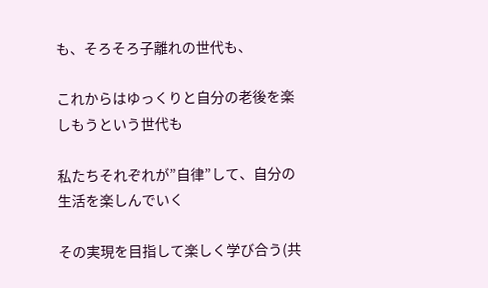も、そろそろ子離れの世代も、

これからはゆっくりと自分の老後を楽しもうという世代も

私たちそれぞれが”自律”して、自分の生活を楽しんでいく

その実現を目指して楽しく学び合う(共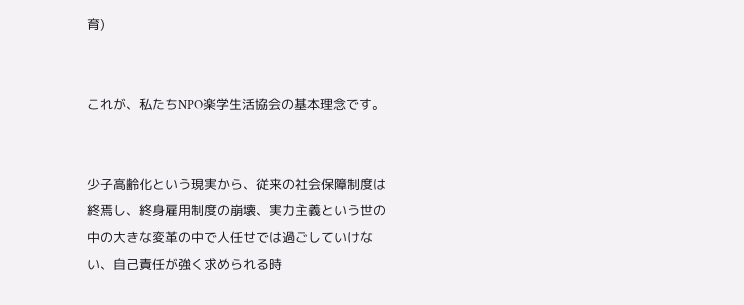育)


これが、私たちNPO楽学生活協会の基本理念です。


少子高齢化という現実から、従来の社会保障制度は終焉し、終身雇用制度の崩壊、実力主義という世の中の大きな変革の中で人任せでは過ごしていけない、自己責任が強く求められる時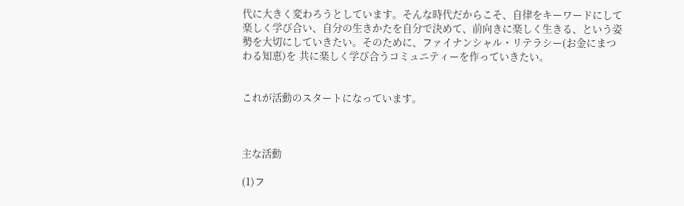代に大きく変わろうとしています。そんな時代だからこそ、自律をキーワードにして楽しく学び合い、自分の生きかたを自分で決めて、前向きに楽しく生きる、という姿勢を大切にしていきたい。そのために、ファイナンシャル・リテラシー(お金にまつわる知恵)を 共に楽しく学び合うコミュニティーを作っていきたい。


これが活動のスタートになっています。



主な活動

(1)フ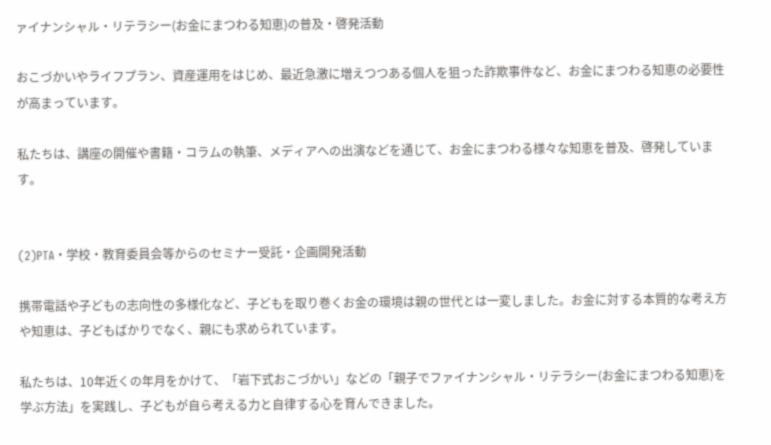ァイナンシャル・リテラシー(お金にまつわる知恵)の普及・啓発活動

おこづかいやライフプラン、資産運用をはじめ、最近急激に増えつつある個人を狙った詐欺事件など、お金にまつわる知恵の必要性が高まっています。

私たちは、講座の開催や書籍・コラムの執筆、メディアへの出演などを通じて、お金にまつわる様々な知恵を普及、啓発しています。


(2)PTA・学校・教育委員会等からのセミナー受託・企画開発活動

携帯電話や子どもの志向性の多様化など、子どもを取り巻くお金の環境は親の世代とは一変しました。お金に対する本質的な考え方や知恵は、子どもばかりでなく、親にも求められています。

私たちは、10年近くの年月をかけて、「岩下式おこづかい」などの「親子でファイナンシャル・リテラシー(お金にまつわる知恵)を学ぶ方法」を実践し、子どもが自ら考える力と自律する心を育んできました。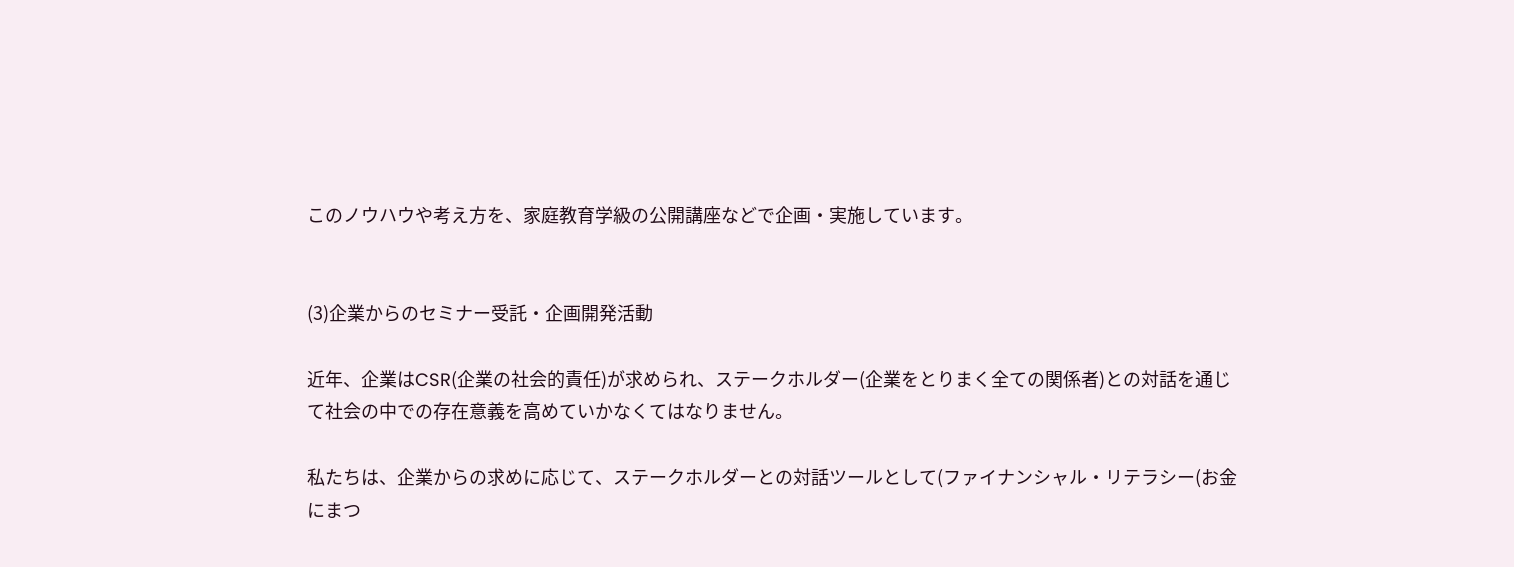このノウハウや考え方を、家庭教育学級の公開講座などで企画・実施しています。


(3)企業からのセミナー受託・企画開発活動

近年、企業はCSR(企業の社会的責任)が求められ、ステークホルダー(企業をとりまく全ての関係者)との対話を通じて社会の中での存在意義を高めていかなくてはなりません。

私たちは、企業からの求めに応じて、ステークホルダーとの対話ツールとして(ファイナンシャル・リテラシー(お金にまつ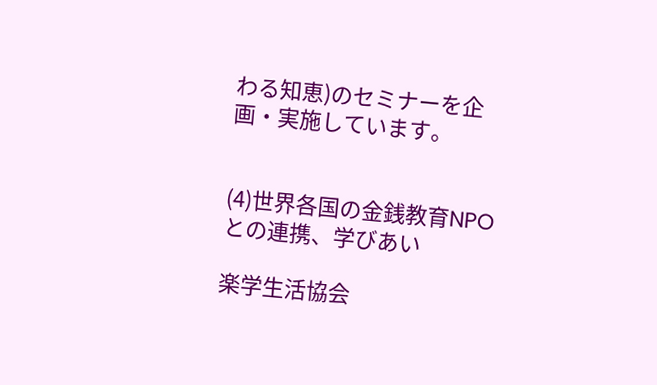わる知恵)のセミナーを企画・実施しています。


(4)世界各国の金銭教育NPOとの連携、学びあい

楽学生活協会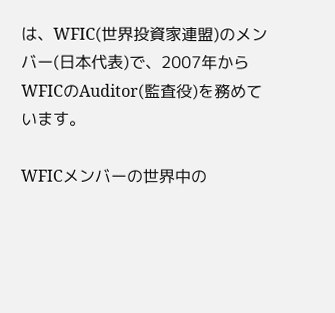は、WFIC(世界投資家連盟)のメンバー(日本代表)で、2007年からWFICのAuditor(監査役)を務めています。

WFICメンバーの世界中の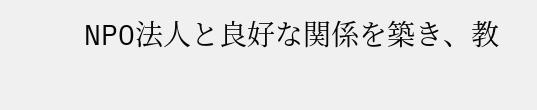NPO法人と良好な関係を築き、教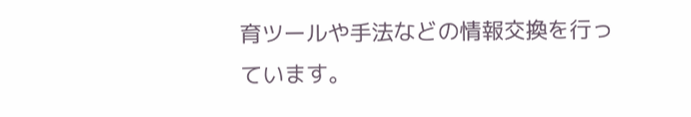育ツールや手法などの情報交換を行っています。